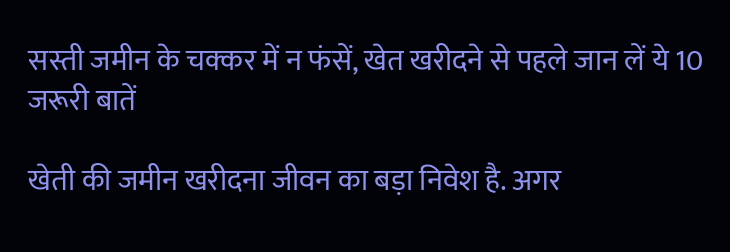सस्ती जमीन के चक्कर में न फंसें, खेत खरीदने से पहले जान लें ये 10 जरूरी बातें

खेती की जमीन खरीदना जीवन का बड़ा निवेश है. अगर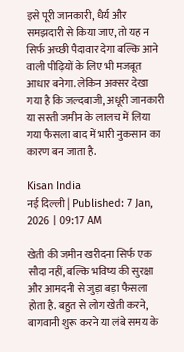इसे पूरी जानकारी, धैर्य और समझदारी से किया जाए, तो यह न सिर्फ अच्छी पैदावार देगा बल्कि आने वाली पीढ़ियों के लिए भी मजबूत आधार बनेगा. लेकिन अक्सर देखा गया है कि जल्दबाजी, अधूरी जानकारी या सस्ती जमीन के लालच में लिया गया फैसला बाद में भारी नुकसान का कारण बन जाता है.

Kisan India
नई दिल्ली | Published: 7 Jan, 2026 | 09:17 AM

खेती की जमीन खरीदना सिर्फ एक सौदा नहीं, बल्कि भविष्य की सुरक्षा और आमदनी से जुड़ा बड़ा फैसला होता है. बहुत से लोग खेती करने, बागवानी शुरू करने या लंबे समय के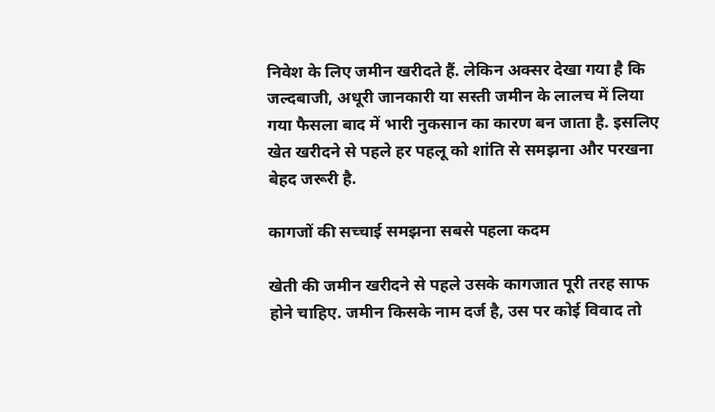निवेश के लिए जमीन खरीदते हैं. लेकिन अक्सर देखा गया है कि जल्दबाजी, अधूरी जानकारी या सस्ती जमीन के लालच में लिया गया फैसला बाद में भारी नुकसान का कारण बन जाता है. इसलिए खेत खरीदने से पहले हर पहलू को शांति से समझना और परखना बेहद जरूरी है.

कागजों की सच्चाई समझना सबसे पहला कदम

खेती की जमीन खरीदने से पहले उसके कागजात पूरी तरह साफ होने चाहिए. जमीन किसके नाम दर्ज है, उस पर कोई विवाद तो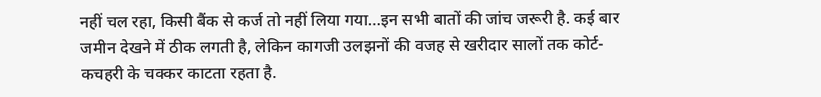नहीं चल रहा, किसी बैंक से कर्ज तो नहीं लिया गया…इन सभी बातों की जांच जरूरी है. कई बार जमीन देखने में ठीक लगती है, लेकिन कागजी उलझनों की वजह से खरीदार सालों तक कोर्ट-कचहरी के चक्कर काटता रहता है.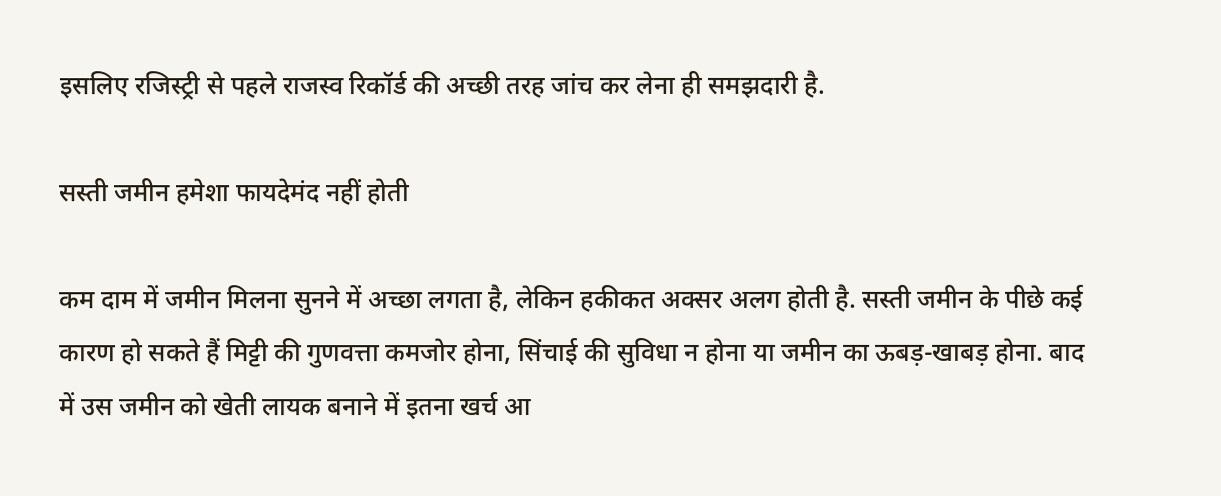इसलिए रजिस्ट्री से पहले राजस्व रिकॉर्ड की अच्छी तरह जांच कर लेना ही समझदारी है.

सस्ती जमीन हमेशा फायदेमंद नहीं होती

कम दाम में जमीन मिलना सुनने में अच्छा लगता है, लेकिन हकीकत अक्सर अलग होती है. सस्ती जमीन के पीछे कई कारण हो सकते हैं मिट्टी की गुणवत्ता कमजोर होना, सिंचाई की सुविधा न होना या जमीन का ऊबड़-खाबड़ होना. बाद में उस जमीन को खेती लायक बनाने में इतना खर्च आ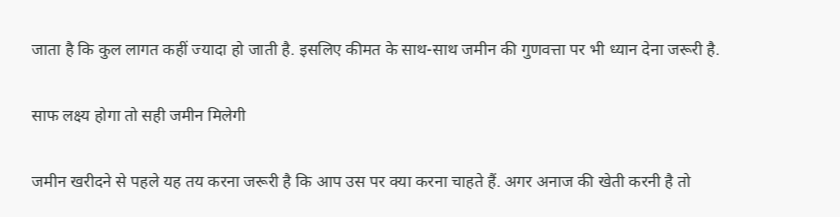जाता है कि कुल लागत कहीं ज्यादा हो जाती है. इसलिए कीमत के साथ-साथ जमीन की गुणवत्ता पर भी ध्यान देना जरूरी है.

साफ लक्ष्य होगा तो सही जमीन मिलेगी

जमीन खरीदने से पहले यह तय करना जरूरी है कि आप उस पर क्या करना चाहते हैं. अगर अनाज की खेती करनी है तो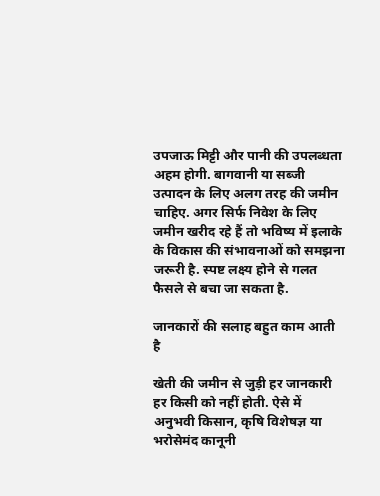उपजाऊ मिट्टी और पानी की उपलब्धता अहम होगी. बागवानी या सब्जी उत्पादन के लिए अलग तरह की जमीन चाहिए. अगर सिर्फ निवेश के लिए जमीन खरीद रहे हैं तो भविष्य में इलाके के विकास की संभावनाओं को समझना जरूरी है. स्पष्ट लक्ष्य होने से गलत फैसले से बचा जा सकता है.

जानकारों की सलाह बहुत काम आती है

खेती की जमीन से जुड़ी हर जानकारी हर किसी को नहीं होती. ऐसे में अनुभवी किसान, कृषि विशेषज्ञ या भरोसेमंद कानूनी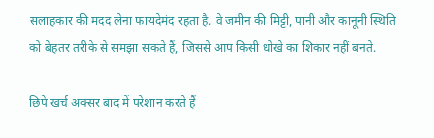सलाहकार की मदद लेना फायदेमंद रहता है. वे जमीन की मिट्टी, पानी और कानूनी स्थिति को बेहतर तरीके से समझा सकते हैं, जिससे आप किसी धोखे का शिकार नहीं बनते.

छिपे खर्च अक्सर बाद में परेशान करते हैं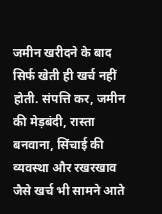जमीन खरीदने के बाद सिर्फ खेती ही खर्च नहीं होती. संपत्ति कर, जमीन की मेड़बंदी, रास्ता बनवाना, सिंचाई की व्यवस्था और रखरखाव जैसे खर्च भी सामने आते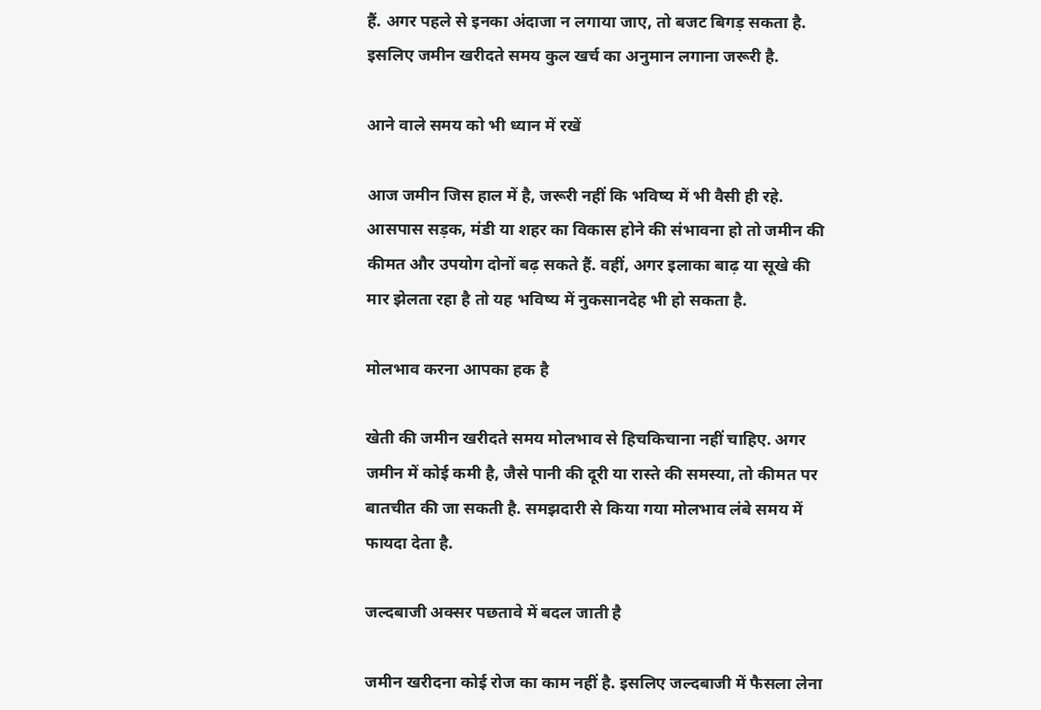हैं. अगर पहले से इनका अंदाजा न लगाया जाए, तो बजट बिगड़ सकता है. इसलिए जमीन खरीदते समय कुल खर्च का अनुमान लगाना जरूरी है.

आने वाले समय को भी ध्यान में रखें

आज जमीन जिस हाल में है, जरूरी नहीं कि भविष्य में भी वैसी ही रहे. आसपास सड़क, मंडी या शहर का विकास होने की संभावना हो तो जमीन की कीमत और उपयोग दोनों बढ़ सकते हैं. वहीं, अगर इलाका बाढ़ या सूखे की मार झेलता रहा है तो यह भविष्य में नुकसानदेह भी हो सकता है.

मोलभाव करना आपका हक है

खेती की जमीन खरीदते समय मोलभाव से हिचकिचाना नहीं चाहिए. अगर जमीन में कोई कमी है, जैसे पानी की दूरी या रास्ते की समस्या, तो कीमत पर बातचीत की जा सकती है. समझदारी से किया गया मोलभाव लंबे समय में फायदा देता है.

जल्दबाजी अक्सर पछतावे में बदल जाती है

जमीन खरीदना कोई रोज का काम नहीं है. इसलिए जल्दबाजी में फैसला लेना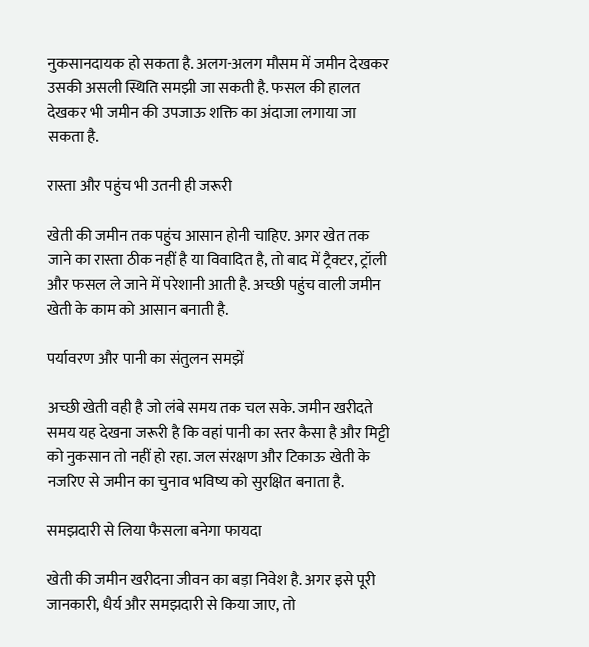नुकसानदायक हो सकता है. अलग-अलग मौसम में जमीन देखकर उसकी असली स्थिति समझी जा सकती है. फसल की हालत देखकर भी जमीन की उपजाऊ शक्ति का अंदाजा लगाया जा सकता है.

रास्ता और पहुंच भी उतनी ही जरूरी

खेती की जमीन तक पहुंच आसान होनी चाहिए. अगर खेत तक जाने का रास्ता ठीक नहीं है या विवादित है, तो बाद में ट्रैक्टर, ट्रॉली और फसल ले जाने में परेशानी आती है. अच्छी पहुंच वाली जमीन खेती के काम को आसान बनाती है.

पर्यावरण और पानी का संतुलन समझें

अच्छी खेती वही है जो लंबे समय तक चल सके. जमीन खरीदते समय यह देखना जरूरी है कि वहां पानी का स्तर कैसा है और मिट्टी को नुकसान तो नहीं हो रहा. जल संरक्षण और टिकाऊ खेती के नजरिए से जमीन का चुनाव भविष्य को सुरक्षित बनाता है.

समझदारी से लिया फैसला बनेगा फायदा

खेती की जमीन खरीदना जीवन का बड़ा निवेश है. अगर इसे पूरी जानकारी, धैर्य और समझदारी से किया जाए, तो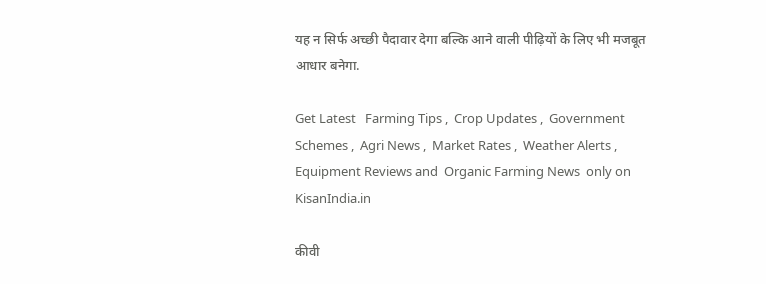यह न सिर्फ अच्छी पैदावार देगा बल्कि आने वाली पीढ़ियों के लिए भी मजबूत आधार बनेगा.

Get Latest   Farming Tips ,  Crop Updates ,  Government Schemes ,  Agri News ,  Market Rates ,  Weather Alerts ,  Equipment Reviews and  Organic Farming News  only on KisanIndia.in

कीवी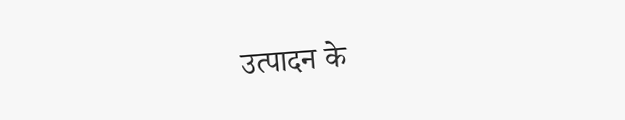उत्पादन के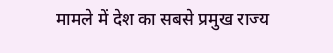मामले में देश का सबसे प्रमुख राज्य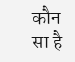कौन सा है